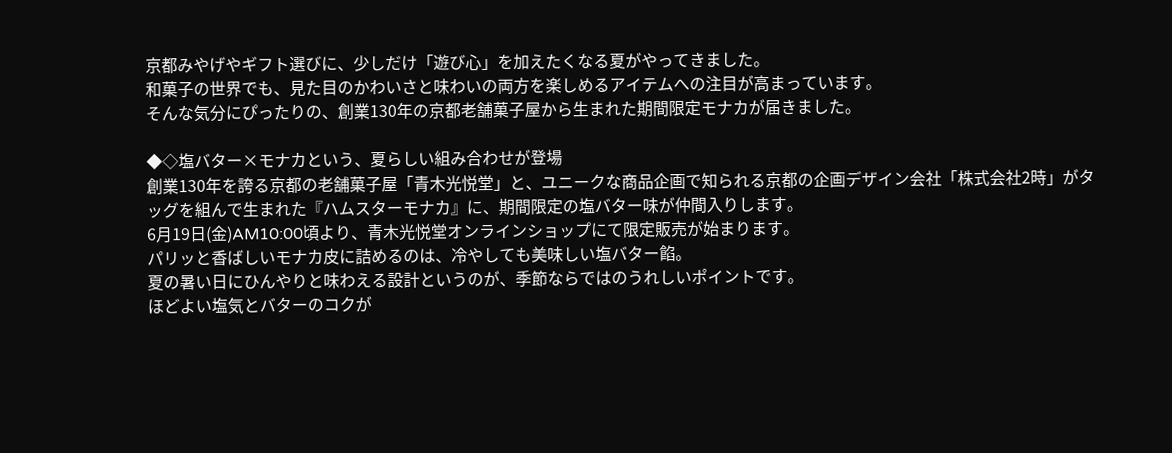京都みやげやギフト選びに、少しだけ「遊び心」を加えたくなる夏がやってきました。
和菓子の世界でも、見た目のかわいさと味わいの両方を楽しめるアイテムへの注目が高まっています。
そんな気分にぴったりの、創業130年の京都老舗菓子屋から生まれた期間限定モナカが届きました。

◆◇塩バター×モナカという、夏らしい組み合わせが登場
創業130年を誇る京都の老舗菓子屋「青木光悦堂」と、ユニークな商品企画で知られる京都の企画デザイン会社「株式会社2時」がタッグを組んで生まれた『ハムスターモナカ』に、期間限定の塩バター味が仲間入りします。
6月19日(金)AM10:00頃より、青木光悦堂オンラインショップにて限定販売が始まります。
パリッと香ばしいモナカ皮に詰めるのは、冷やしても美味しい塩バター餡。
夏の暑い日にひんやりと味わえる設計というのが、季節ならではのうれしいポイントです。
ほどよい塩気とバターのコクが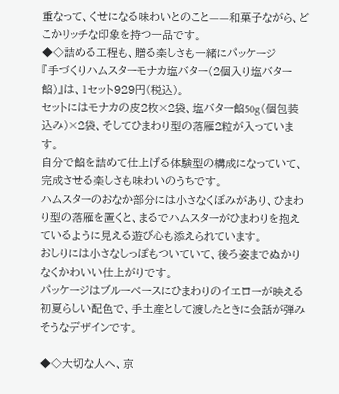重なって、くせになる味わいとのこと——和菓子ながら、どこかリッチな印象を持つ一品です。
◆◇詰める工程も、贈る楽しさも一緒にパッケージ
『手づくりハムスターモナカ塩バター(2個入り塩バター餡)』は、1セット929円(税込)。
セットにはモナカの皮2枚×2袋、塩バター餡50g(個包装込み)×2袋、そしてひまわり型の落雁2粒が入っています。
自分で餡を詰めて仕上げる体験型の構成になっていて、完成させる楽しさも味わいのうちです。
ハムスターのおなか部分には小さなくぼみがあり、ひまわり型の落雁を置くと、まるでハムスターがひまわりを抱えているように見える遊び心も添えられています。
おしりには小さなしっぽもついていて、後ろ姿までぬかりなくかわいい仕上がりです。
パッケージはブルーベースにひまわりのイエローが映える初夏らしい配色で、手土産として渡したときに会話が弾みそうなデザインです。

◆◇大切な人へ、京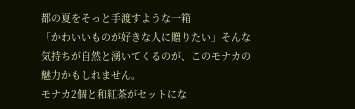都の夏をそっと手渡すような一箱
「かわいいものが好きな人に贈りたい」そんな気持ちが自然と湧いてくるのが、このモナカの魅力かもしれません。
モナカ2個と和紅茶がセットにな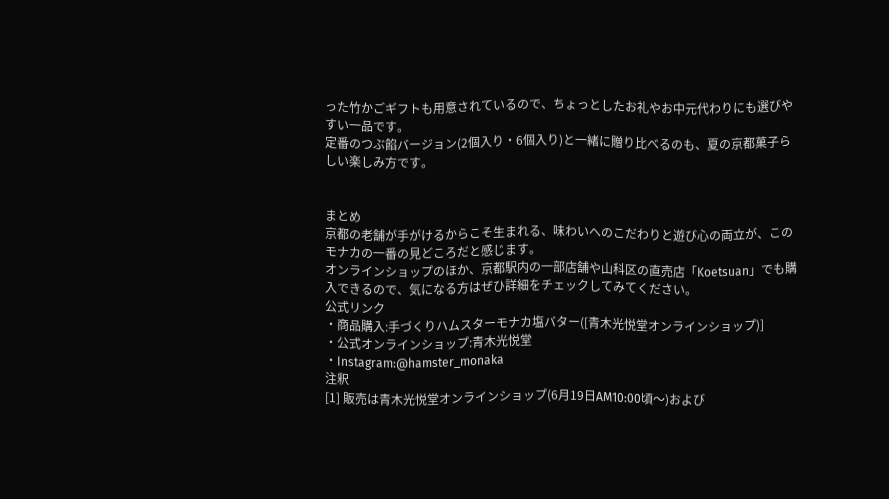った竹かごギフトも用意されているので、ちょっとしたお礼やお中元代わりにも選びやすい一品です。
定番のつぶ餡バージョン(2個入り・6個入り)と一緒に贈り比べるのも、夏の京都菓子らしい楽しみ方です。


まとめ
京都の老舗が手がけるからこそ生まれる、味わいへのこだわりと遊び心の両立が、このモナカの一番の見どころだと感じます。
オンラインショップのほか、京都駅内の一部店舗や山科区の直売店「Koetsuan」でも購入できるので、気になる方はぜひ詳細をチェックしてみてください。
公式リンク
・商品購入:手づくりハムスターモナカ塩バター([青木光悦堂オンラインショップ)]
・公式オンラインショップ:青木光悦堂
・Instagram:@hamster_monaka
注釈
[1] 販売は青木光悦堂オンラインショップ(6月19日AM10:00頃〜)および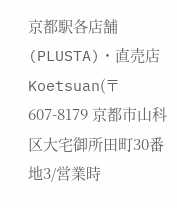京都駅各店舗(PLUSTA)・直売店Koetsuan(〒607-8179 京都市山科区大宅御所田町30番地3/営業時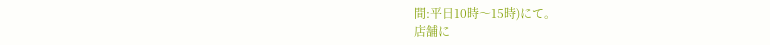間:平日10時〜15時)にて。
店舗に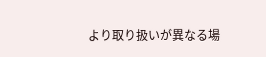より取り扱いが異なる場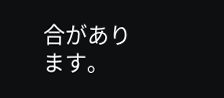合があります。